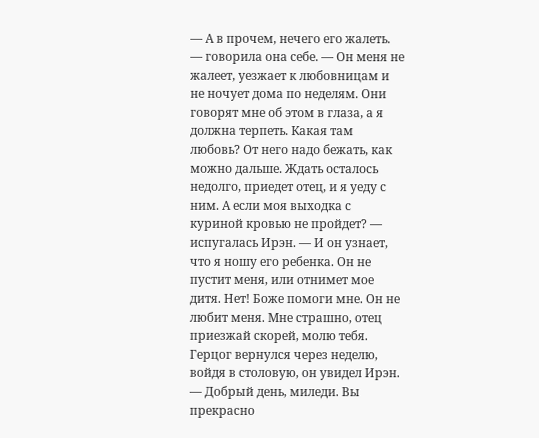— А в прочем, нечего его жалеть. — говорила она себе. — Он меня не жалеет, уезжает к любовницам и не ночует дома по неделям. Они говорят мне об этом в глаза, а я должна терпеть. Какая там любовь? От него надо бежать, как можно дальше. Ждать осталось недолго, приедет отец, и я уеду с ним. А если моя выходка с куриной кровью не пройдет? — испугалась Ирэн. — И он узнает, что я ношу его ребенка. Он не пустит меня, или отнимет мое дитя. Нет! Боже помоги мне. Он не любит меня. Мне страшно, отец приезжай скорей, молю тебя.
Герцог вернулся через неделю, войдя в столовую, он увидел Ирэн.
— Добрый день, миледи. Вы прекрасно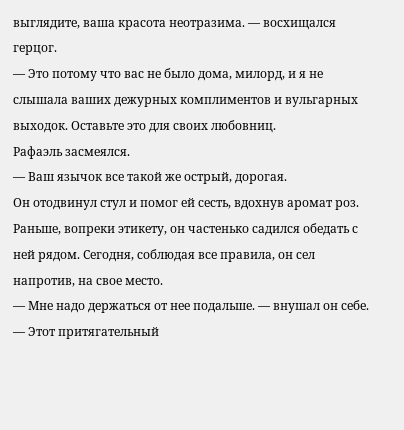выглядите, ваша красота неотразима. — восхищался герцог.
— Это потому что вас не было дома, милорд, и я не слышала ваших дежурных комплиментов и вульгарных выходок. Оставьте это для своих любовниц.
Рафаэль засмеялся.
— Ваш язычок все такой же острый, дорогая.
Он отодвинул стул и помог ей сесть, вдохнув аромат роз. Раньше, вопреки этикету, он частенько садился обедать с ней рядом. Сегодня, соблюдая все правила, он сел напротив, на свое место.
— Мне надо держаться от нее подальше. — внушал он себе. — Этот притягательный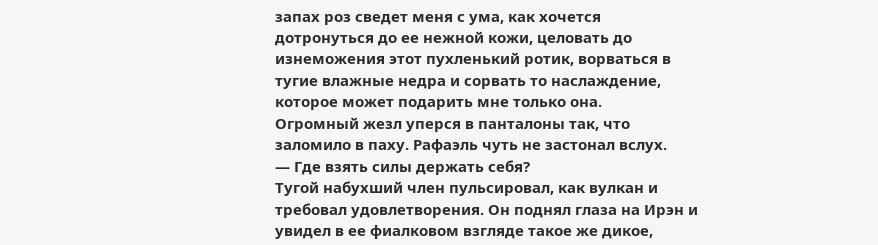запах роз сведет меня с ума, как хочется дотронуться до ее нежной кожи, целовать до изнеможения этот пухленький ротик, ворваться в тугие влажные недра и сорвать то наслаждение, которое может подарить мне только она.
Огромный жезл уперся в панталоны так, что заломило в паху. Рафаэль чуть не застонал вслух.
— Где взять силы держать себя?
Тугой набухший член пульсировал, как вулкан и требовал удовлетворения. Он поднял глаза на Ирэн и увидел в ее фиалковом взгляде такое же дикое,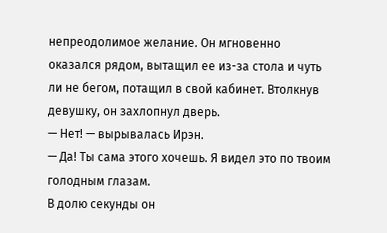непреодолимое желание. Он мгновенно оказался рядом, вытащил ее из-за стола и чуть ли не бегом, потащил в свой кабинет. Втолкнув девушку, он захлопнул дверь.
— Нет! — вырывалась Ирэн.
— Да! Ты сама этого хочешь. Я видел это по твоим голодным глазам.
В долю секунды он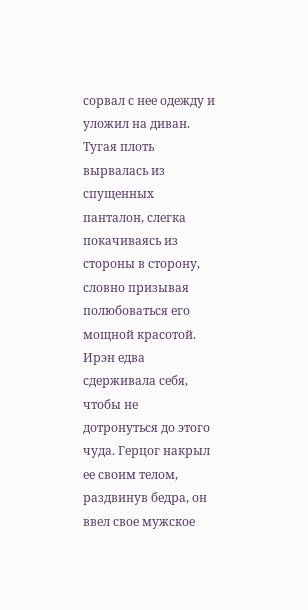сорвал с нее одежду и уложил на диван. Тугая плоть вырвалась из спущенных панталон, слегка покачиваясь из стороны в сторону, словно призывая полюбоваться его мощной красотой. Ирэн едва сдерживала себя, чтобы не дотронуться до этого чуда. Герцог накрыл ее своим телом, раздвинув бедра, он ввел свое мужское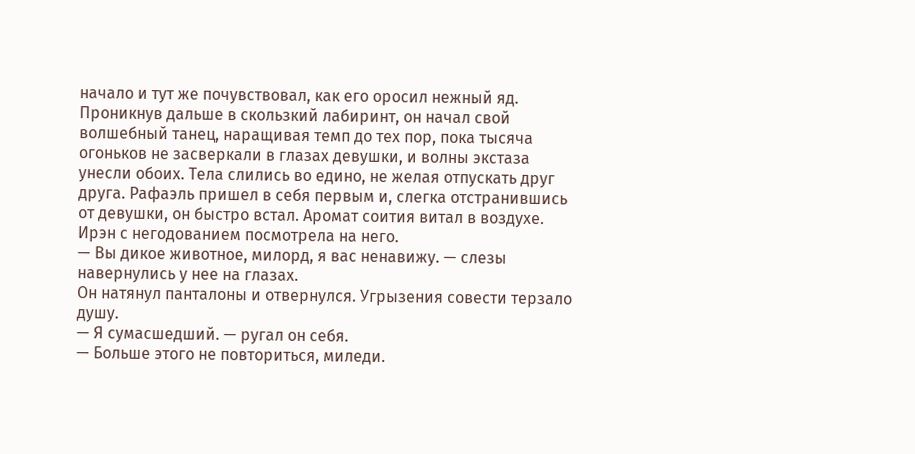начало и тут же почувствовал, как его оросил нежный яд. Проникнув дальше в скользкий лабиринт, он начал свой волшебный танец, наращивая темп до тех пор, пока тысяча огоньков не засверкали в глазах девушки, и волны экстаза унесли обоих. Тела слились во едино, не желая отпускать друг друга. Рафаэль пришел в себя первым и, слегка отстранившись от девушки, он быстро встал. Аромат соития витал в воздухе. Ирэн с негодованием посмотрела на него.
— Вы дикое животное, милорд, я вас ненавижу. — слезы навернулись у нее на глазах.
Он натянул панталоны и отвернулся. Угрызения совести терзало душу.
— Я сумасшедший. — ругал он себя.
— Больше этого не повториться, миледи.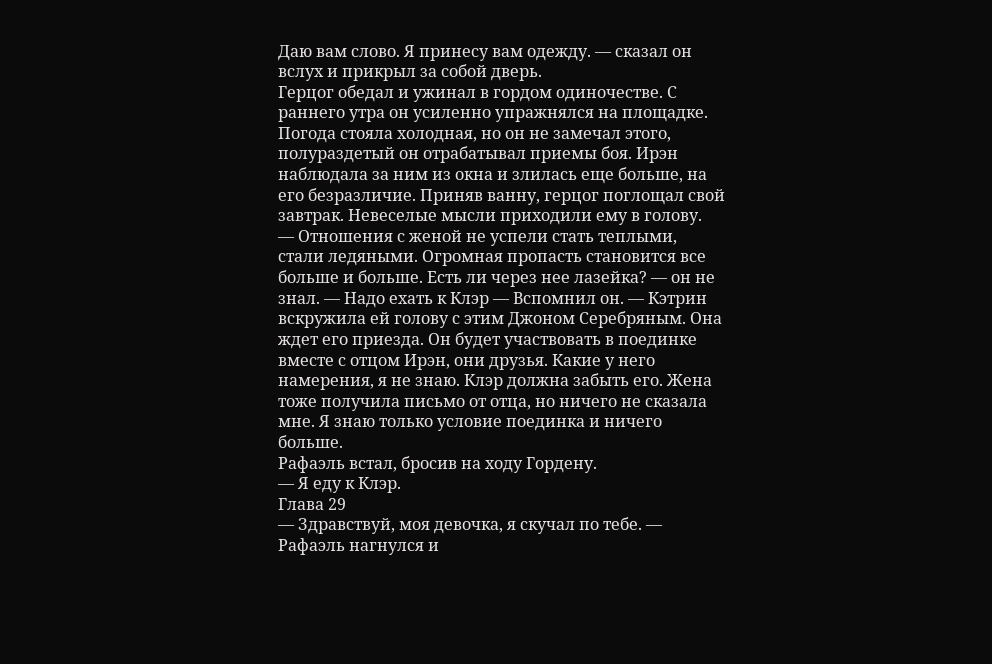Даю вам слово. Я принесу вам одежду. — сказал он вслух и прикрыл за собой дверь.
Герцог обедал и ужинал в гордом одиночестве. С раннего утра он усиленно упражнялся на площадке. Погода стояла холодная, но он не замечал этого, полураздетый он отрабатывал приемы боя. Ирэн наблюдала за ним из окна и злилась еще больше, на его безразличие. Приняв ванну, герцог поглощал свой завтрак. Невеселые мысли приходили ему в голову.
— Отношения с женой не успели стать теплыми, стали ледяными. Огромная пропасть становится все больше и больше. Есть ли через нее лазейка? — он не знал. — Надо ехать к Клэр — Вспомнил он. — Кэтрин вскружила ей голову с этим Джоном Серебряным. Она ждет его приезда. Он будет участвовать в поединке вместе с отцом Ирэн, они друзья. Какие у него намерения, я не знаю. Клэр должна забыть его. Жена тоже получила письмо от отца, но ничего не сказала мне. Я знаю только условие поединка и ничего больше.
Рафаэль встал, бросив на ходу Гордену.
— Я еду к Клэр.
Глава 29
— Здравствуй, моя девочка, я скучал по тебе. — Рафаэль нагнулся и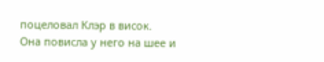поцеловал Клэр в висок.
Она повисла у него на шее и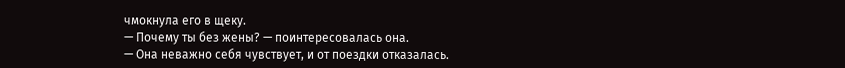чмокнула его в щеку.
— Почему ты без жены? — поинтересовалась она.
— Она неважно себя чувствует, и от поездки отказалась.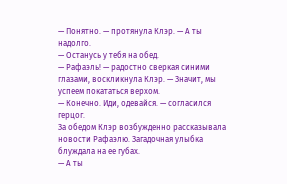— Понятно. — протянула Клэр. — А ты надолго.
— Останусь у тебя на обед.
— Рафаэль! — радостно сверкая синими глазами, воскликнула Клэр. — Значит, мы успеем покататься верхом.
— Конечно. Иди, одевайся. — согласился герцог.
За обедом Клэр возбужденно рассказывала новости Рафаэлю. Загадочная улыбка блуждала на ее губах.
— А ты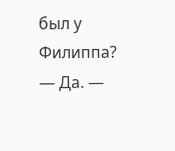был у Филиппа?
— Да. —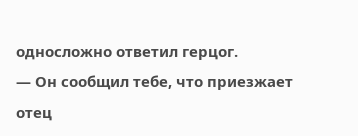односложно ответил герцог.
— Он сообщил тебе, что приезжает отец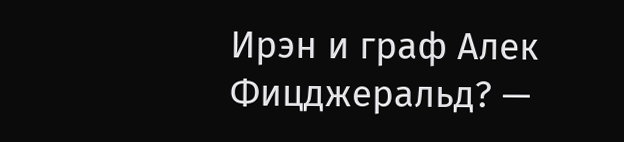Ирэн и граф Алек Фицджеральд? —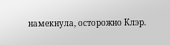намекнула, осторожно Клэр.